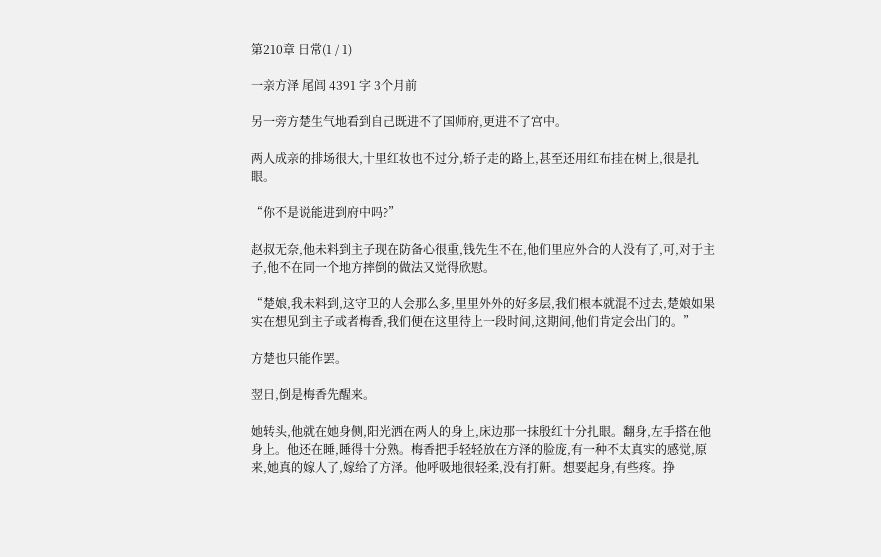第210章 日常(1 / 1)

一亲方泽 尾闾 4391 字 3个月前

另一旁方楚生气地看到自己既进不了国师府,更进不了宫中。

两人成亲的排场很大,十里红妆也不过分,轿子走的路上,甚至还用红布挂在树上,很是扎眼。

“你不是说能进到府中吗?”

赵叔无奈,他未料到主子现在防备心很重,钱先生不在,他们里应外合的人没有了,可,对于主子,他不在同一个地方摔倒的做法又觉得欣慰。

“楚娘,我未料到,这守卫的人会那么多,里里外外的好多层,我们根本就混不过去,楚娘如果实在想见到主子或者梅香,我们便在这里待上一段时间,这期间,他们肯定会出门的。”

方楚也只能作罢。

翌日,倒是梅香先醒来。

她转头,他就在她身侧,阳光洒在两人的身上,床边那一抹殷红十分扎眼。翻身,左手搭在他身上。他还在睡,睡得十分熟。梅香把手轻轻放在方泽的脸庞,有一种不太真实的感觉,原来,她真的嫁人了,嫁给了方泽。他呼吸地很轻柔,没有打鼾。想要起身,有些疼。挣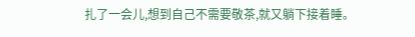扎了一会儿,想到自己不需要敬茶,就又躺下接着睡。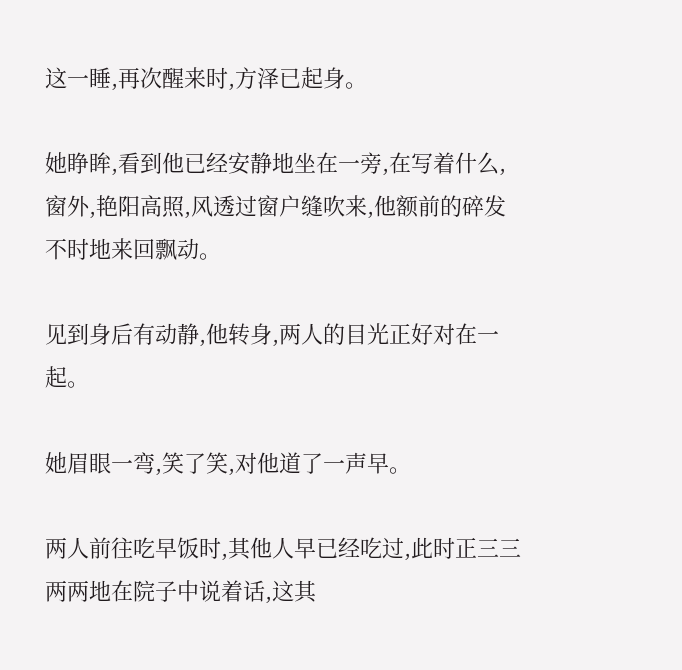这一睡,再次醒来时,方泽已起身。

她睁眸,看到他已经安静地坐在一旁,在写着什么,窗外,艳阳高照,风透过窗户缝吹来,他额前的碎发不时地来回飘动。

见到身后有动静,他转身,两人的目光正好对在一起。

她眉眼一弯,笑了笑,对他道了一声早。

两人前往吃早饭时,其他人早已经吃过,此时正三三两两地在院子中说着话,这其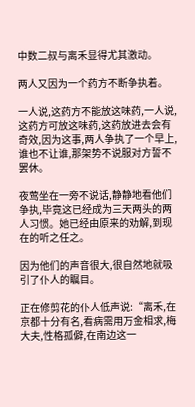中数二叔与离禾显得尤其激动。

两人又因为一个药方不断争执着。

一人说,这药方不能放这味药,一人说,这药方可放这味药,这药放进去会有奇效,因为这事,两人争执了一个早上,谁也不让谁,那架势不说服对方誓不罢休。

夜莺坐在一旁不说话,静静地看他们争执,毕竟这已经成为三天两头的两人习惯。她已经由原来的劝解,到现在的听之任之。

因为他们的声音很大,很自然地就吸引了仆人的瞩目。

正在修剪花的仆人低声说:“离禾,在京都十分有名,看病需用万金相求,梅大夫,性格孤僻,在南边这一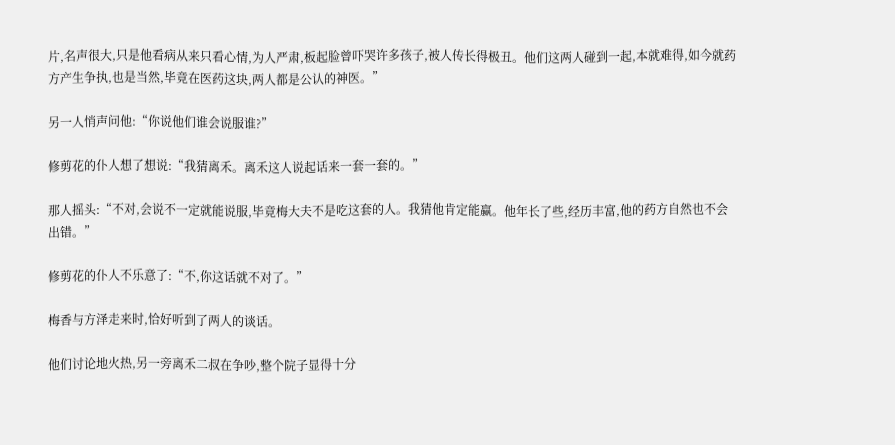片,名声很大,只是他看病从来只看心情,为人严肃,板起脸曾吓哭许多孩子,被人传长得极丑。他们这两人碰到一起,本就难得,如今就药方产生争执,也是当然,毕竟在医药这块,两人都是公认的神医。”

另一人悄声问他:“你说他们谁会说服谁?”

修剪花的仆人想了想说:“我猜离禾。离禾这人说起话来一套一套的。”

那人摇头:“不对,会说不一定就能说服,毕竟梅大夫不是吃这套的人。我猜他肯定能赢。他年长了些,经历丰富,他的药方自然也不会出错。”

修剪花的仆人不乐意了:“不,你这话就不对了。”

梅香与方泽走来时,恰好听到了两人的谈话。

他们讨论地火热,另一旁离禾二叔在争吵,整个院子显得十分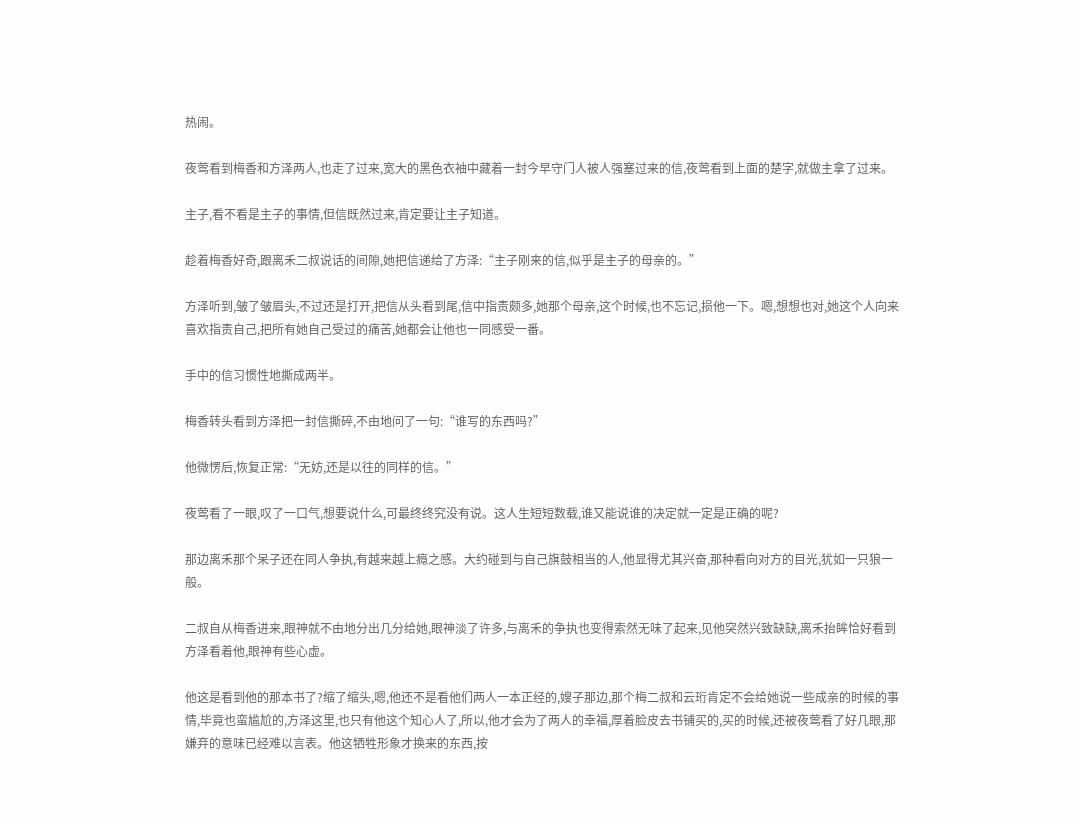热闹。

夜莺看到梅香和方泽两人,也走了过来,宽大的黑色衣袖中藏着一封今早守门人被人强塞过来的信,夜莺看到上面的楚字,就做主拿了过来。

主子,看不看是主子的事情,但信既然过来,肯定要让主子知道。

趁着梅香好奇,跟离禾二叔说话的间隙,她把信递给了方泽:“主子刚来的信,似乎是主子的母亲的。”

方泽听到,皱了皱眉头,不过还是打开,把信从头看到尾,信中指责颇多,她那个母亲,这个时候,也不忘记,损他一下。嗯,想想也对,她这个人向来喜欢指责自己,把所有她自己受过的痛苦,她都会让他也一同感受一番。

手中的信习惯性地撕成两半。

梅香转头看到方泽把一封信撕碎,不由地问了一句:“谁写的东西吗?”

他微愣后,恢复正常:“无妨,还是以往的同样的信。”

夜莺看了一眼,叹了一口气,想要说什么,可最终终究没有说。这人生短短数载,谁又能说谁的决定就一定是正确的呢?

那边离禾那个呆子还在同人争执,有越来越上瘾之感。大约碰到与自己旗鼓相当的人,他显得尤其兴奋,那种看向对方的目光,犹如一只狼一般。

二叔自从梅香进来,眼神就不由地分出几分给她,眼神淡了许多,与离禾的争执也变得索然无味了起来,见他突然兴致缺缺,离禾抬眸恰好看到方泽看着他,眼神有些心虚。

他这是看到他的那本书了?缩了缩头,嗯,他还不是看他们两人一本正经的,嫂子那边,那个梅二叔和云珩肯定不会给她说一些成亲的时候的事情,毕竟也蛮尴尬的,方泽这里,也只有他这个知心人了,所以,他才会为了两人的幸福,厚着脸皮去书铺买的,买的时候,还被夜莺看了好几眼,那嫌弃的意味已经难以言表。他这牺牲形象才换来的东西,按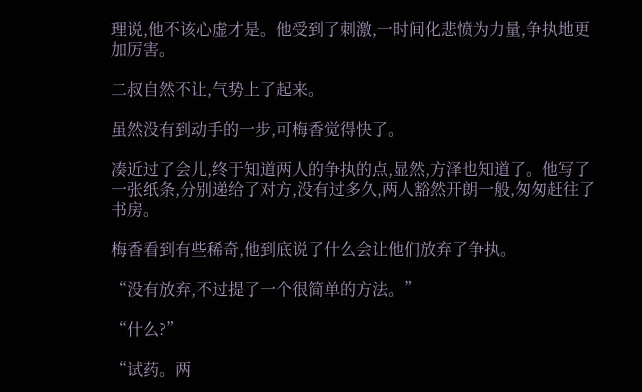理说,他不该心虚才是。他受到了刺激,一时间化悲愤为力量,争执地更加厉害。

二叔自然不让,气势上了起来。

虽然没有到动手的一步,可梅香觉得快了。

凑近过了会儿,终于知道两人的争执的点,显然,方泽也知道了。他写了一张纸条,分别递给了对方,没有过多久,两人豁然开朗一般,匆匆赶往了书房。

梅香看到有些稀奇,他到底说了什么会让他们放弃了争执。

“没有放弃,不过提了一个很简单的方法。”

“什么?”

“试药。两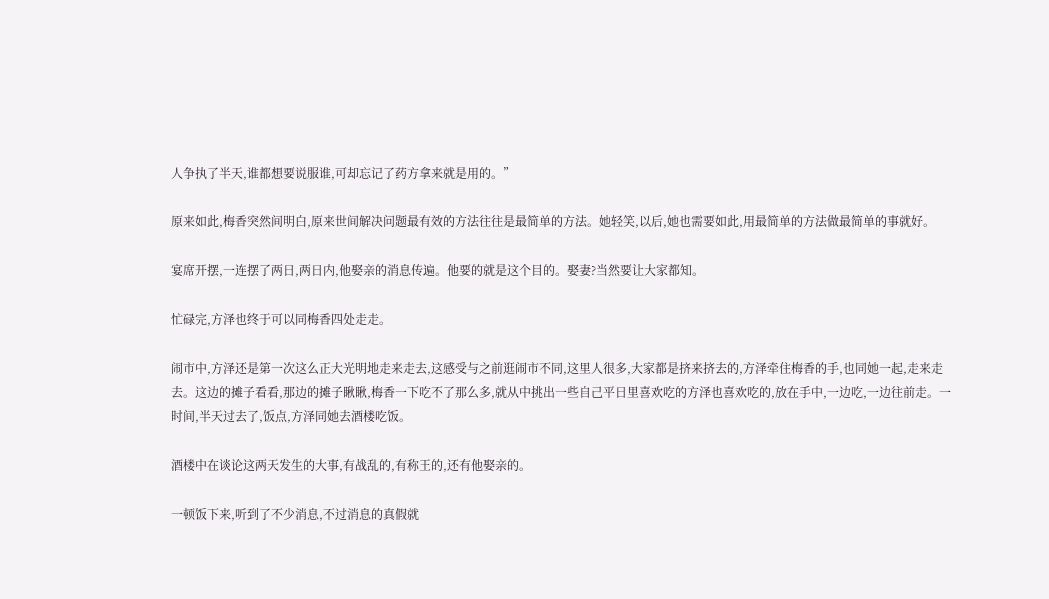人争执了半天,谁都想要说服谁,可却忘记了药方拿来就是用的。”

原来如此,梅香突然间明白,原来世间解决问题最有效的方法往往是最简单的方法。她轻笑,以后,她也需要如此,用最简单的方法做最简单的事就好。

宴席开摆,一连摆了两日,两日内,他娶亲的消息传遍。他要的就是这个目的。娶妻?当然要让大家都知。

忙碌完,方泽也终于可以同梅香四处走走。

闹市中,方泽还是第一次这么正大光明地走来走去,这感受与之前逛闹市不同,这里人很多,大家都是挤来挤去的,方泽牵住梅香的手,也同她一起,走来走去。这边的摊子看看,那边的摊子瞅瞅,梅香一下吃不了那么多,就从中挑出一些自己平日里喜欢吃的方泽也喜欢吃的,放在手中,一边吃,一边往前走。一时间,半天过去了,饭点,方泽同她去酒楼吃饭。

酒楼中在谈论这两天发生的大事,有战乱的,有称王的,还有他娶亲的。

一顿饭下来,听到了不少消息,不过消息的真假就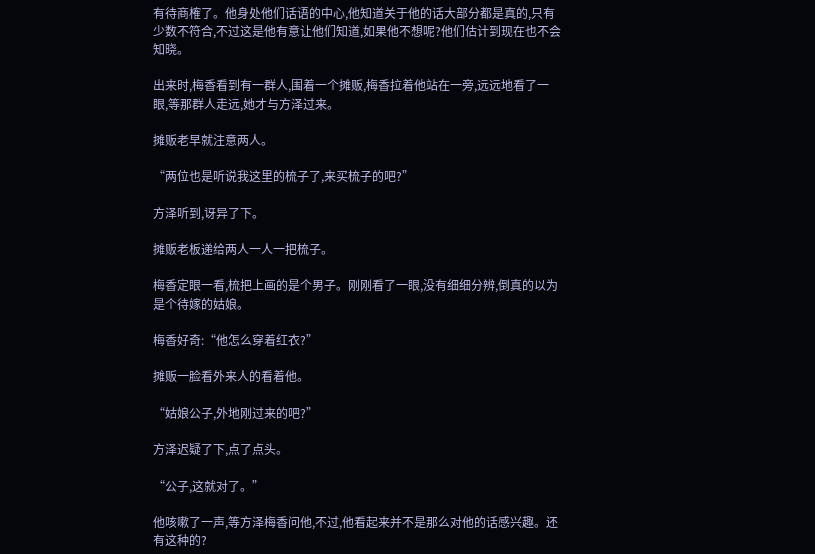有待商榷了。他身处他们话语的中心,他知道关于他的话大部分都是真的,只有少数不符合,不过这是他有意让他们知道,如果他不想呢?他们估计到现在也不会知晓。

出来时,梅香看到有一群人,围着一个摊贩,梅香拉着他站在一旁,远远地看了一眼,等那群人走远,她才与方泽过来。

摊贩老早就注意两人。

“两位也是听说我这里的梳子了,来买梳子的吧?”

方泽听到,讶异了下。

摊贩老板递给两人一人一把梳子。

梅香定眼一看,梳把上画的是个男子。刚刚看了一眼,没有细细分辨,倒真的以为是个待嫁的姑娘。

梅香好奇:“他怎么穿着红衣?”

摊贩一脸看外来人的看着他。

“姑娘公子,外地刚过来的吧?”

方泽迟疑了下,点了点头。

“公子,这就对了。”

他咳嗽了一声,等方泽梅香问他,不过,他看起来并不是那么对他的话感兴趣。还有这种的?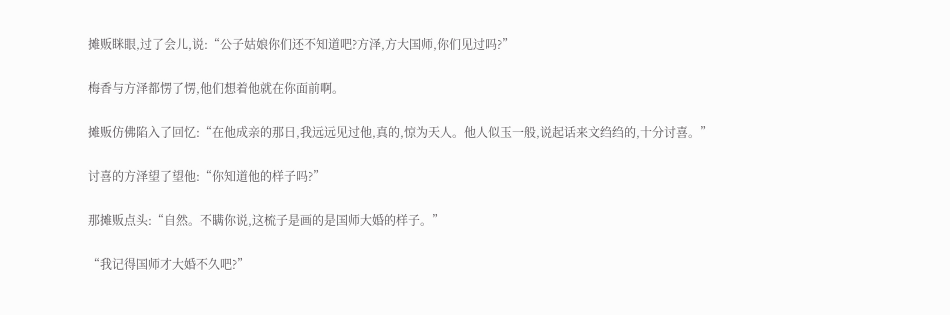摊贩眯眼,过了会儿,说:“公子姑娘你们还不知道吧?方泽,方大国师,你们见过吗?”

梅香与方泽都愣了愣,他们想着他就在你面前啊。

摊贩仿佛陷入了回忆:“在他成亲的那日,我远远见过他,真的,惊为天人。他人似玉一般,说起话来文绉绉的,十分讨喜。”

讨喜的方泽望了望他:“你知道他的样子吗?”

那摊贩点头:“自然。不瞒你说,这梳子是画的是国师大婚的样子。”

“我记得国师才大婚不久吧?”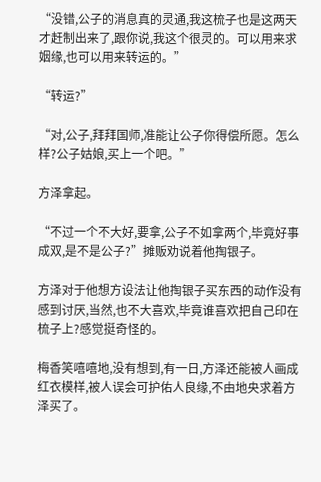“没错,公子的消息真的灵通,我这梳子也是这两天才赶制出来了,跟你说,我这个很灵的。可以用来求姻缘,也可以用来转运的。”

“转运?”

“对,公子,拜拜国师,准能让公子你得偿所愿。怎么样?公子姑娘,买上一个吧。”

方泽拿起。

“不过一个不大好,要拿,公子不如拿两个,毕竟好事成双,是不是公子?”摊贩劝说着他掏银子。

方泽对于他想方设法让他掏银子买东西的动作没有感到讨厌,当然,也不大喜欢,毕竟谁喜欢把自己印在梳子上?感觉挺奇怪的。

梅香笑嘻嘻地,没有想到,有一日,方泽还能被人画成红衣模样,被人误会可护佑人良缘,不由地央求着方泽买了。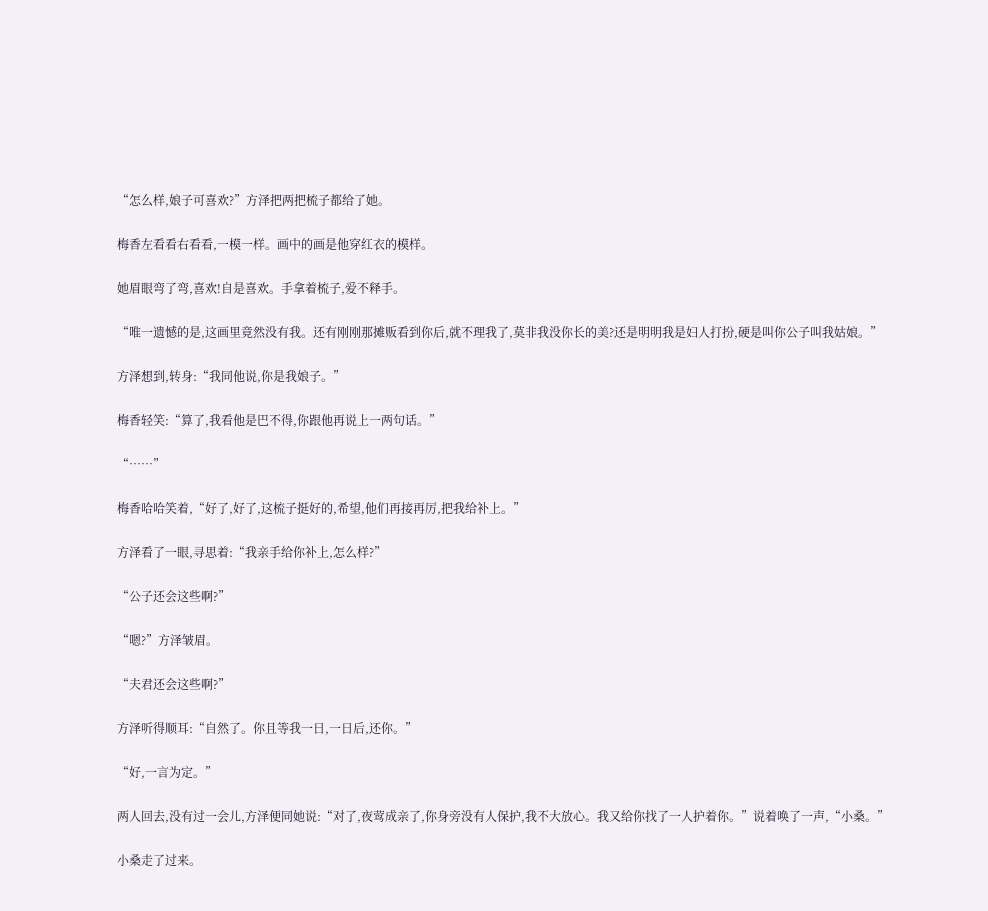“怎么样,娘子可喜欢?”方泽把两把梳子都给了她。

梅香左看看右看看,一模一样。画中的画是他穿红衣的模样。

她眉眼弯了弯,喜欢!自是喜欢。手拿着梳子,爱不释手。

“唯一遗憾的是,这画里竟然没有我。还有刚刚那摊贩看到你后,就不理我了,莫非我没你长的美?还是明明我是妇人打扮,硬是叫你公子叫我姑娘。”

方泽想到,转身:“我同他说,你是我娘子。”

梅香轻笑:“算了,我看他是巴不得,你跟他再说上一两句话。”

“……”

梅香哈哈笑着,“好了,好了,这梳子挺好的,希望,他们再接再厉,把我给补上。”

方泽看了一眼,寻思着:“我亲手给你补上,怎么样?”

“公子还会这些啊?”

“嗯?”方泽皱眉。

“夫君还会这些啊?”

方泽听得顺耳:“自然了。你且等我一日,一日后,还你。”

“好,一言为定。”

两人回去,没有过一会儿,方泽便同她说:“对了,夜莺成亲了,你身旁没有人保护,我不大放心。我又给你找了一人护着你。”说着唤了一声,“小桑。”

小桑走了过来。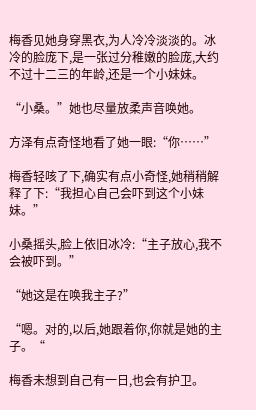梅香见她身穿黑衣,为人冷冷淡淡的。冰冷的脸庞下,是一张过分稚嫩的脸庞,大约不过十二三的年龄,还是一个小妹妹。

“小桑。”她也尽量放柔声音唤她。

方泽有点奇怪地看了她一眼:“你……”

梅香轻咳了下,确实有点小奇怪,她稍稍解释了下:“我担心自己会吓到这个小妹妹。”

小桑摇头,脸上依旧冰冷:“主子放心,我不会被吓到。”

“她这是在唤我主子?”

“嗯。对的,以后,她跟着你,你就是她的主子。“

梅香未想到自己有一日,也会有护卫。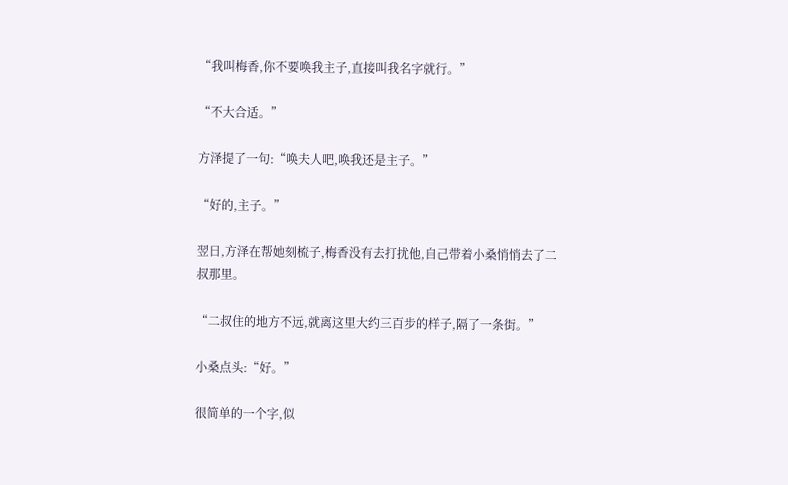“我叫梅香,你不要唤我主子,直接叫我名字就行。”

“不大合适。”

方泽提了一句:“唤夫人吧,唤我还是主子。”

“好的,主子。”

翌日,方泽在帮她刻梳子,梅香没有去打扰他,自己带着小桑悄悄去了二叔那里。

“二叔住的地方不远,就离这里大约三百步的样子,隔了一条街。”

小桑点头:“好。”

很简单的一个字,似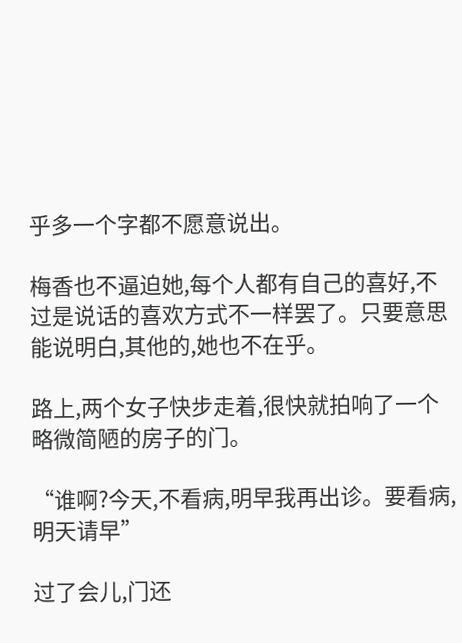乎多一个字都不愿意说出。

梅香也不逼迫她,每个人都有自己的喜好,不过是说话的喜欢方式不一样罢了。只要意思能说明白,其他的,她也不在乎。

路上,两个女子快步走着,很快就拍响了一个略微简陋的房子的门。

“谁啊?今天,不看病,明早我再出诊。要看病,明天请早”

过了会儿,门还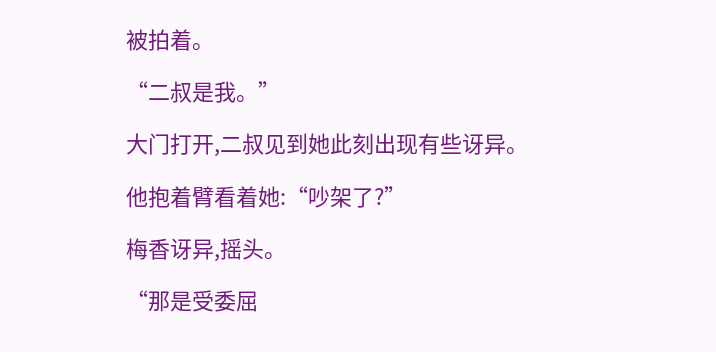被拍着。

“二叔是我。”

大门打开,二叔见到她此刻出现有些讶异。

他抱着臂看着她:“吵架了?”

梅香讶异,摇头。

“那是受委屈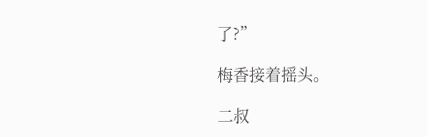了?”

梅香接着摇头。

二叔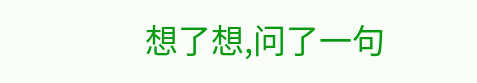想了想,问了一句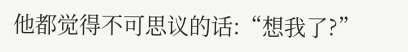他都觉得不可思议的话:“想我了?”